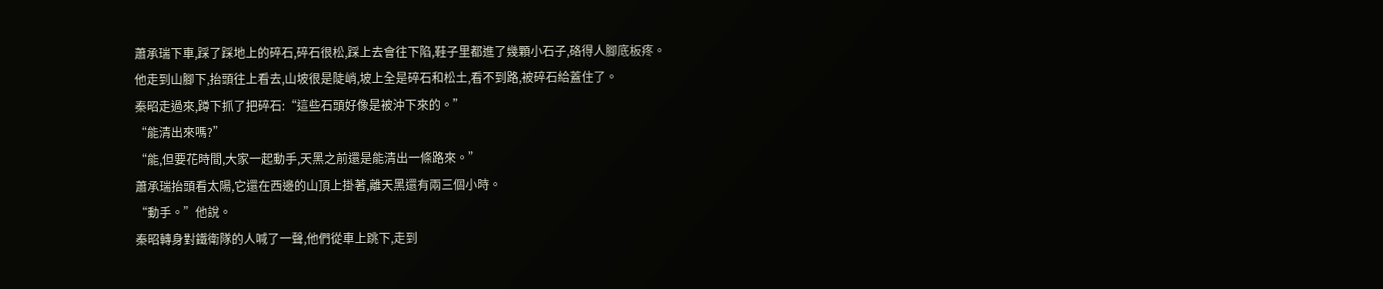蕭承瑞下車,踩了踩地上的碎石,碎石很松,踩上去會往下陷,鞋子里都進了幾顆小石子,硌得人腳底板疼。
他走到山腳下,抬頭往上看去,山坡很是陡峭,坡上全是碎石和松土,看不到路,被碎石給蓋住了。
秦昭走過來,蹲下抓了把碎石:“這些石頭好像是被沖下來的。”
“能清出來嗎?”
“能,但要花時間,大家一起動手,天黑之前還是能清出一條路來。”
蕭承瑞抬頭看太陽,它還在西邊的山頂上掛著,離天黑還有兩三個小時。
“動手。”他說。
秦昭轉身對鐵衛隊的人喊了一聲,他們從車上跳下,走到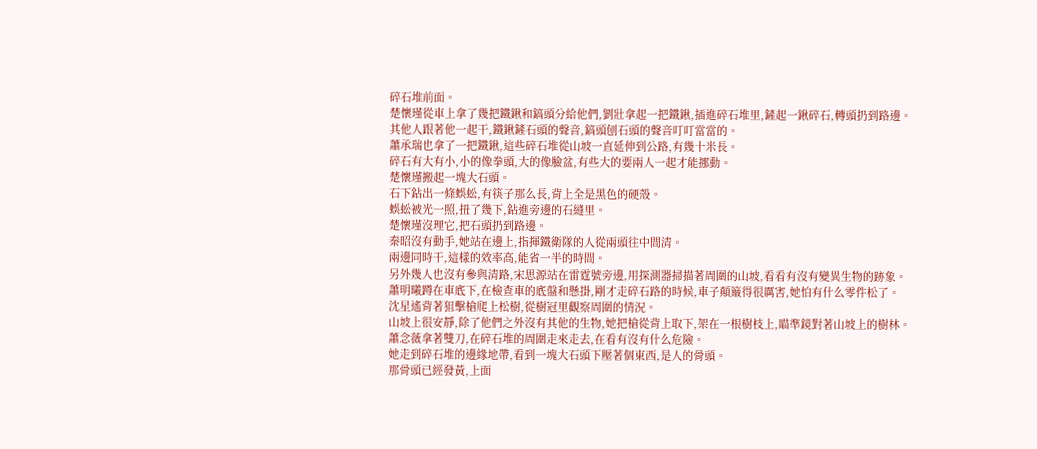碎石堆前面。
楚懷瑾從車上拿了幾把鐵鍬和鎬頭分給他們,劉壯拿起一把鐵鍬,插進碎石堆里,鏟起一鍬碎石,轉頭扔到路邊。
其他人跟著他一起干,鐵鍬鏟石頭的聲音,鎬頭刨石頭的聲音叮叮當當的。
蕭承瑞也拿了一把鐵鍬,這些碎石堆從山坡一直延伸到公路,有幾十米長。
碎石有大有小,小的像拳頭,大的像臉盆,有些大的要兩人一起才能挪動。
楚懷瑾搬起一塊大石頭。
石下鉆出一條蜈蚣,有筷子那么長,背上全是黑色的硬殼。
蜈蚣被光一照,扭了幾下,鉆進旁邊的石縫里。
楚懷瑾沒理它,把石頭扔到路邊。
秦昭沒有動手,她站在邊上,指揮鐵衛隊的人從兩頭往中間清。
兩邊同時干,這樣的效率高,能省一半的時間。
另外幾人也沒有參與清路,宋思源站在雷霆號旁邊,用探測器掃描著周圍的山坡,看看有沒有變異生物的跡象。
蕭明曦蹲在車底下,在檢查車的底盤和懸掛,剛才走碎石路的時候,車子顛簸得很厲害,她怕有什么零件松了。
沈星遙背著狙擊槍爬上松樹,從樹冠里觀察周圍的情況。
山坡上很安靜,除了他們之外沒有其他的生物,她把槍從背上取下,架在一根樹枝上,瞄準鏡對著山坡上的樹林。
蕭念薇拿著雙刀,在碎石堆的周圍走來走去,在看有沒有什么危險。
她走到碎石堆的邊緣地帶,看到一塊大石頭下壓著個東西,是人的骨頭。
那骨頭已經發黃,上面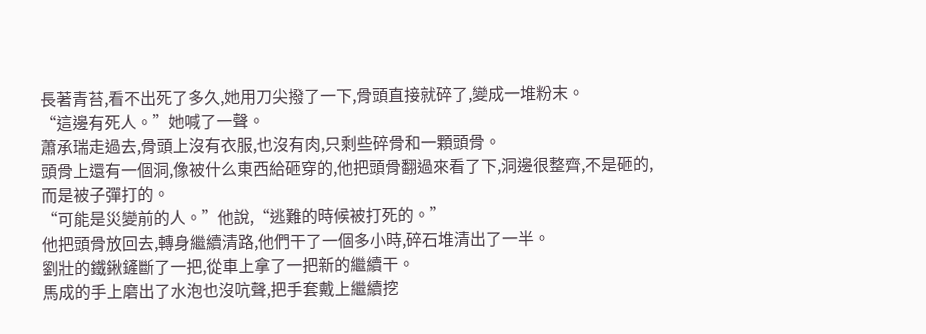長著青苔,看不出死了多久,她用刀尖撥了一下,骨頭直接就碎了,變成一堆粉末。
“這邊有死人。”她喊了一聲。
蕭承瑞走過去,骨頭上沒有衣服,也沒有肉,只剩些碎骨和一顆頭骨。
頭骨上還有一個洞,像被什么東西給砸穿的,他把頭骨翻過來看了下,洞邊很整齊,不是砸的,而是被子彈打的。
“可能是災變前的人。”他說,“逃難的時候被打死的。”
他把頭骨放回去,轉身繼續清路,他們干了一個多小時,碎石堆清出了一半。
劉壯的鐵鍬鏟斷了一把,從車上拿了一把新的繼續干。
馬成的手上磨出了水泡也沒吭聲,把手套戴上繼續挖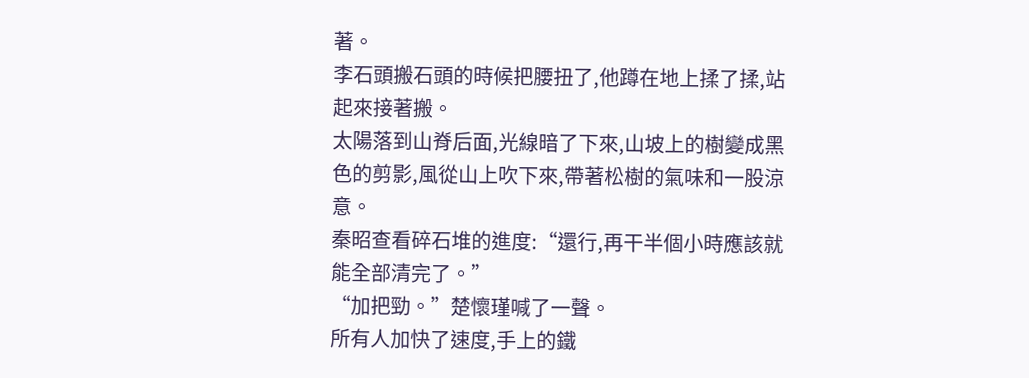著。
李石頭搬石頭的時候把腰扭了,他蹲在地上揉了揉,站起來接著搬。
太陽落到山脊后面,光線暗了下來,山坡上的樹變成黑色的剪影,風從山上吹下來,帶著松樹的氣味和一股涼意。
秦昭查看碎石堆的進度:“還行,再干半個小時應該就能全部清完了。”
“加把勁。”楚懷瑾喊了一聲。
所有人加快了速度,手上的鐵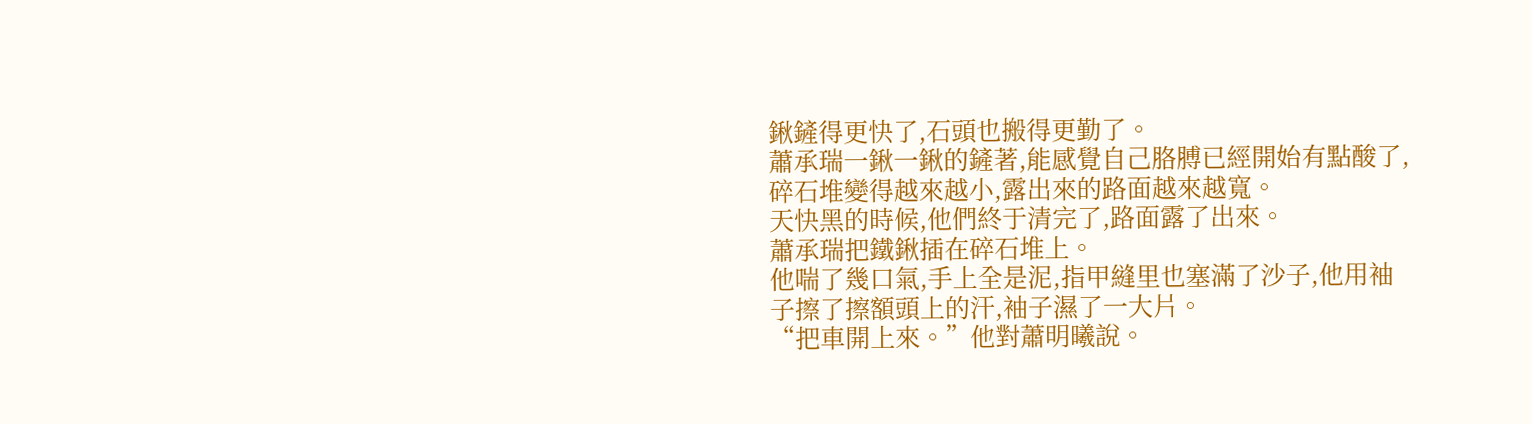鍬鏟得更快了,石頭也搬得更勤了。
蕭承瑞一鍬一鍬的鏟著,能感覺自己胳膊已經開始有點酸了,碎石堆變得越來越小,露出來的路面越來越寬。
天快黑的時候,他們終于清完了,路面露了出來。
蕭承瑞把鐵鍬插在碎石堆上。
他喘了幾口氣,手上全是泥,指甲縫里也塞滿了沙子,他用袖子擦了擦額頭上的汗,袖子濕了一大片。
“把車開上來。”他對蕭明曦說。